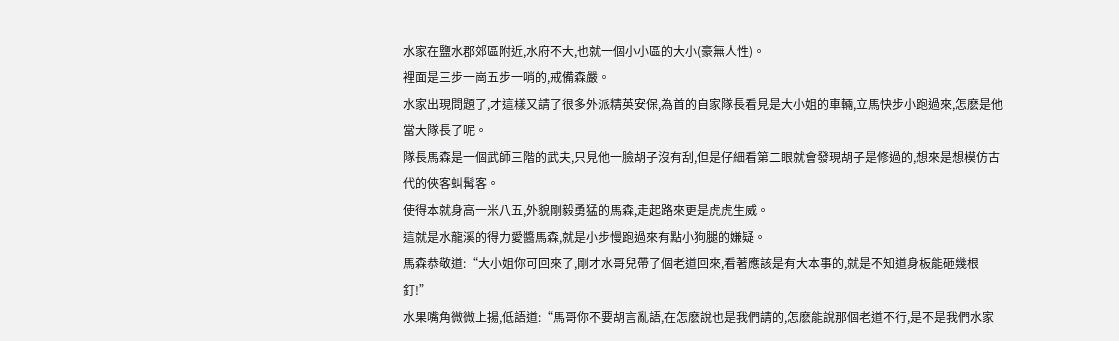水家在鹽水郡郊區附近,水府不大,也就一個小小區的大小(豪無人性)。
裡面是三步一崗五步一哨的,戒備森嚴。
水家出現問題了,才這樣又請了很多外派精英安保,為首的自家隊長看見是大小姐的車輛,立馬快步小跑過來,怎麽是他當大隊長了呢。
隊長馬森是一個武師三階的武夫,只見他一臉胡子沒有刮,但是仔細看第二眼就會發現胡子是修過的,想來是想模仿古代的俠客虯髯客。
使得本就身高一米八五,外貌剛毅勇猛的馬森,走起路來更是虎虎生威。
這就是水龍溪的得力愛醬馬森,就是小步慢跑過來有點小狗腿的嫌疑。
馬森恭敬道:“大小姐你可回來了,剛才水哥兒帶了個老道回來,看著應該是有大本事的,就是不知道身板能砸幾根釘!”
水果嘴角微微上揚,低語道:“馬哥你不要胡言亂語,在怎麽說也是我們請的,怎麽能說那個老道不行,是不是我們水家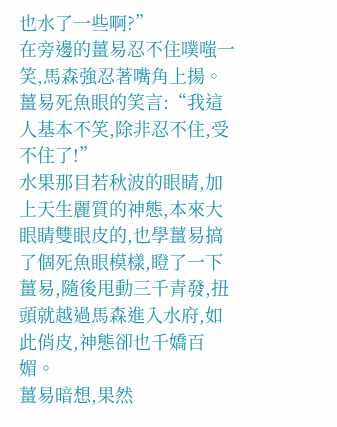也水了一些啊?”
在旁邊的薑易忍不住噗嗤一笑,馬森強忍著嘴角上揚。
薑易死魚眼的笑言:“我這人基本不笑,除非忍不住,受不住了!”
水果那目若秋波的眼睛,加上天生麗質的神態,本來大眼睛雙眼皮的,也學薑易搞了個死魚眼模樣,瞪了一下薑易,隨後甩動三千青發,扭頭就越過馬森進入水府,如此俏皮,神態卻也千嬌百媚。
薑易暗想,果然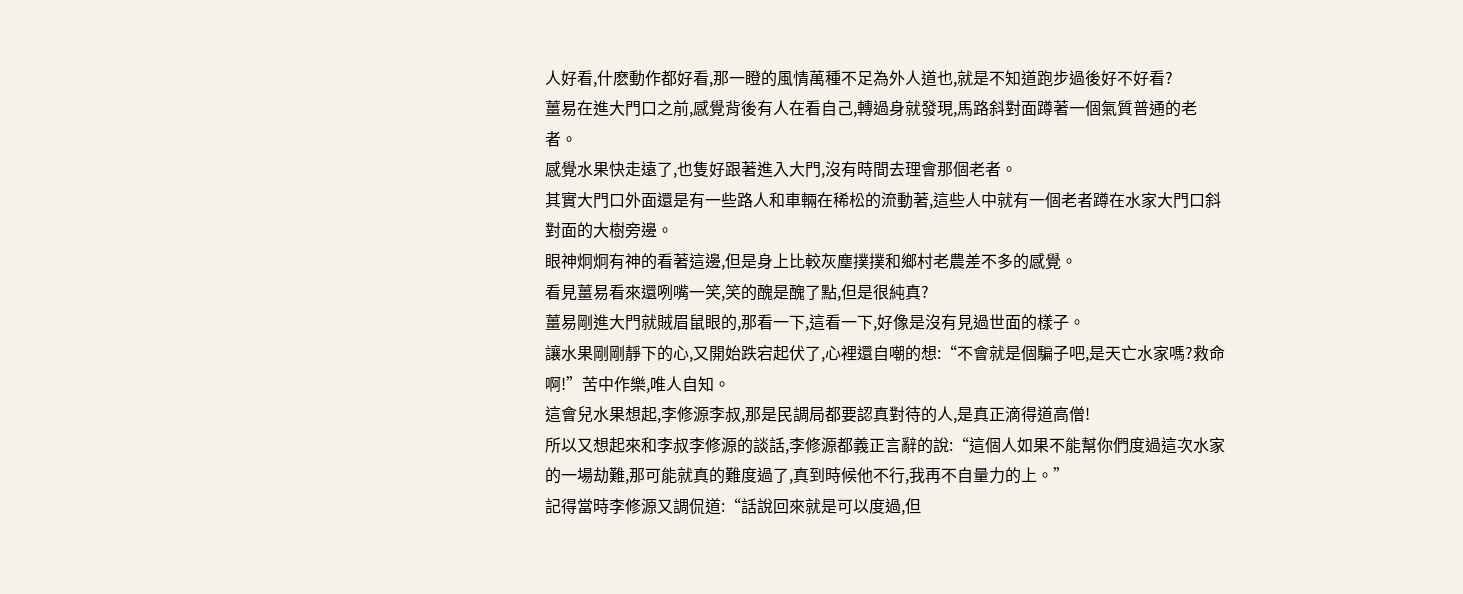人好看,什麽動作都好看,那一瞪的風情萬種不足為外人道也,就是不知道跑步過後好不好看?
薑易在進大門口之前,感覺背後有人在看自己,轉過身就發現,馬路斜對面蹲著一個氣質普通的老者。
感覺水果快走遠了,也隻好跟著進入大門,沒有時間去理會那個老者。
其實大門口外面還是有一些路人和車輛在稀松的流動著,這些人中就有一個老者蹲在水家大門口斜對面的大樹旁邊。
眼神炯炯有神的看著這邊,但是身上比較灰塵撲撲和鄉村老農差不多的感覺。
看見薑易看來還咧嘴一笑,笑的醜是醜了點,但是很純真?
薑易剛進大門就賊眉鼠眼的,那看一下,這看一下,好像是沒有見過世面的樣子。
讓水果剛剛靜下的心,又開始跌宕起伏了,心裡還自嘲的想:“不會就是個騙子吧,是天亡水家嗎?救命啊!”苦中作樂,唯人自知。
這會兒水果想起,李修源李叔,那是民調局都要認真對待的人,是真正滴得道高僧!
所以又想起來和李叔李修源的談話,李修源都義正言辭的說:“這個人如果不能幫你們度過這次水家的一場劫難,那可能就真的難度過了,真到時候他不行,我再不自量力的上。”
記得當時李修源又調侃道:“話說回來就是可以度過,但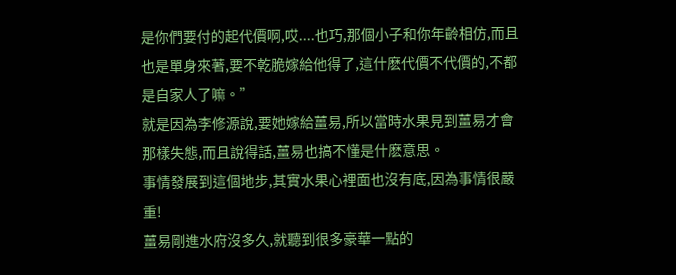是你們要付的起代價啊,哎....也巧,那個小子和你年齡相仿,而且也是單身來著,要不乾脆嫁給他得了,這什麽代價不代價的,不都是自家人了嘛。”
就是因為李修源說,要她嫁給薑易,所以當時水果見到薑易才會那樣失態,而且說得話,薑易也搞不懂是什麽意思。
事情發展到這個地步,其實水果心裡面也沒有底,因為事情很嚴重!
薑易剛進水府沒多久,就聽到很多豪華一點的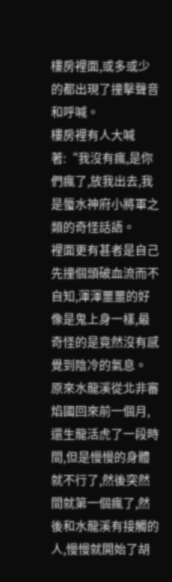樓房裡面,或多或少的都出現了撞擊聲音和呼喊。
樓房裡有人大喊著:“我沒有瘋,是你們瘋了,放我出去,我是蜃水神府小將軍之類的奇怪話語。
裡面更有甚者是自己先撞個頭破血流而不自知,渾渾噩噩的好像是鬼上身一樣,最奇怪的是竟然沒有感覺到陰冷的氣息。
原來水龍溪從北非審焰國回來前一個月,還生龍活虎了一段時間,但是慢慢的身體就不行了,然後突然間就第一個瘋了,然後和水龍溪有接觸的人,慢慢就開始了胡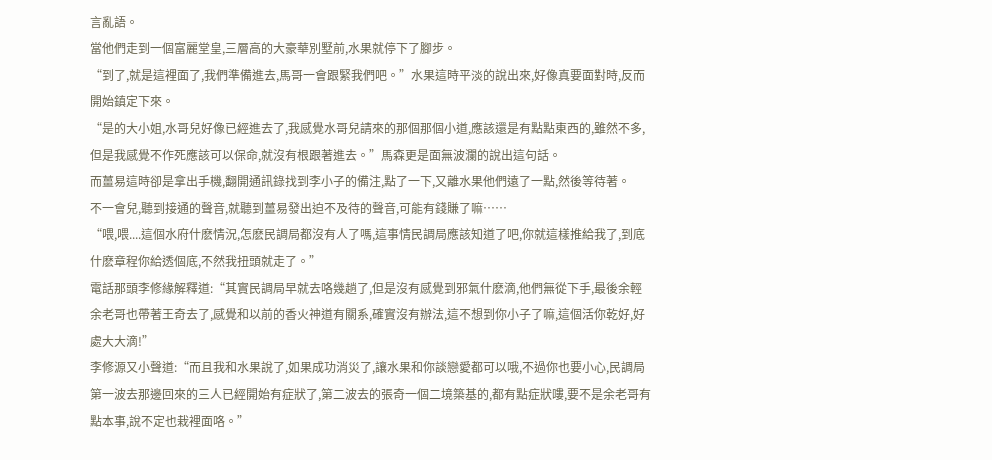言亂語。
當他們走到一個富麗堂皇,三層高的大豪華別墅前,水果就停下了腳步。
“到了,就是這裡面了,我們準備進去,馬哥一會跟緊我們吧。”水果這時平淡的說出來,好像真要面對時,反而開始鎮定下來。
“是的大小姐,水哥兒好像已經進去了,我感覺水哥兒請來的那個那個小道,應該還是有點點東西的,雖然不多,但是我感覺不作死應該可以保命,就沒有根跟著進去。”馬森更是面無波瀾的說出這句話。
而薑易這時卻是拿出手機,翻開通訊錄找到李小子的備注,點了一下,又離水果他們遠了一點,然後等待著。
不一會兒,聽到接通的聲音,就聽到薑易發出迫不及待的聲音,可能有錢賺了嘛……
“喂,喂....這個水府什麽情況,怎麽民調局都沒有人了嗎,這事情民調局應該知道了吧,你就這樣推給我了,到底什麽章程你給透個底,不然我扭頭就走了。”
電話那頭李修緣解釋道:“其實民調局早就去咯幾趟了,但是沒有感覺到邪氣什麽滴,他們無從下手,最後余輕余老哥也帶著王奇去了,感覺和以前的香火神道有關系,確實沒有辦法,這不想到你小子了嘛,這個活你乾好,好處大大滴!”
李修源又小聲道:“而且我和水果說了,如果成功消災了,讓水果和你談戀愛都可以哦,不過你也要小心,民調局第一波去那邊回來的三人已經開始有症狀了,第二波去的張奇一個二境築基的,都有點症狀嘍,要不是余老哥有點本事,說不定也栽裡面咯。”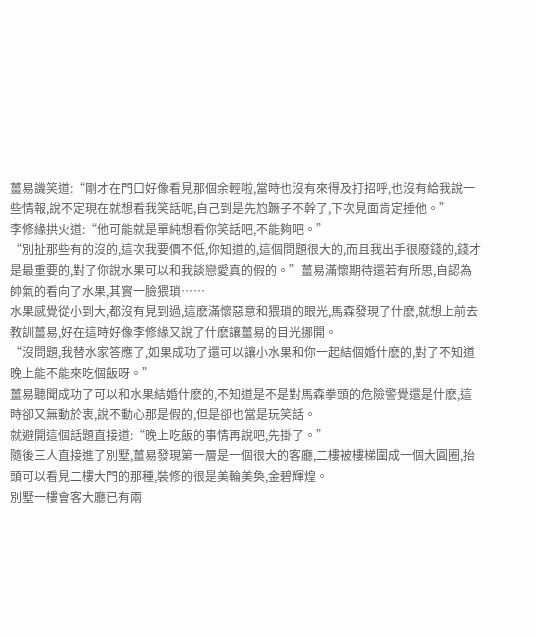薑易譏笑道:“剛才在門口好像看見那個余輕啦,當時也沒有來得及打招呼,也沒有給我說一些情報,說不定現在就想看我笑話呢,自己到是先尥蹶子不幹了,下次見面肯定捶他。”
李修緣拱火道:“他可能就是單純想看你笑話吧,不能夠吧。”
“別扯那些有的沒的,這次我要價不低,你知道的,這個問題很大的,而且我出手很廢錢的,錢才是最重要的,對了你說水果可以和我談戀愛真的假的。”薑易滿懷期待還若有所思,自認為帥氣的看向了水果,其實一臉猥瑣……
水果感覺從小到大,都沒有見到過,這麽滿懷惡意和猥瑣的眼光,馬森發現了什麽,就想上前去教訓薑易,好在這時好像李修緣又說了什麽讓薑易的目光挪開。
“沒問題,我替水家答應了,如果成功了還可以讓小水果和你一起結個婚什麽的,對了不知道晚上能不能來吃個飯呀。”
薑易聽聞成功了可以和水果結婚什麽的,不知道是不是對馬森拳頭的危險警覺還是什麽,這時卻又無動於衷,說不動心那是假的,但是卻也當是玩笑話。
就避開這個話題直接道:“晚上吃飯的事情再說吧,先掛了。”
隨後三人直接進了別墅,薑易發現第一層是一個很大的客廳,二樓被樓梯圍成一個大圓圈,抬頭可以看見二樓大門的那種,裝修的很是美輪美奐,金碧輝煌。
別墅一樓會客大廳已有兩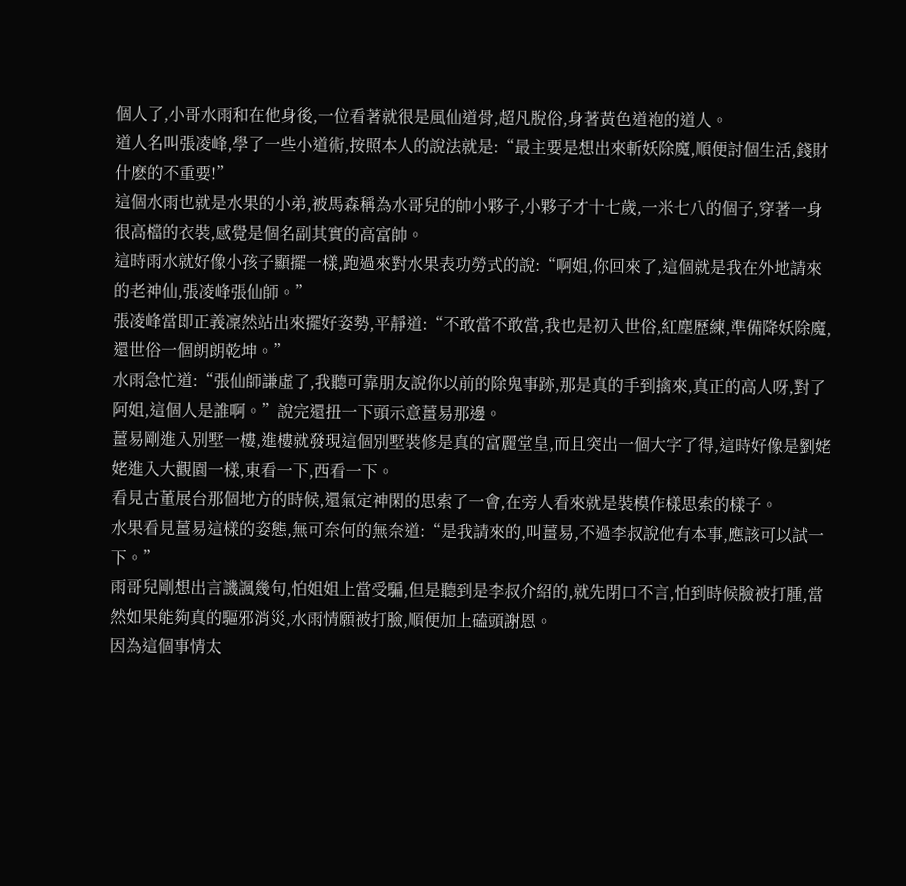個人了,小哥水雨和在他身後,一位看著就很是風仙道骨,超凡脫俗,身著黃色道袍的道人。
道人名叫張凌峰,學了一些小道術,按照本人的說法就是:“最主要是想出來斬妖除魔,順便討個生活,錢財什麽的不重要!”
這個水雨也就是水果的小弟,被馬森稱為水哥兒的帥小夥子,小夥子才十七歲,一米七八的個子,穿著一身很高檔的衣裝,感覺是個名副其實的高富帥。
這時雨水就好像小孩子顯擺一樣,跑過來對水果表功勞式的說:“啊姐,你回來了,這個就是我在外地請來的老神仙,張凌峰張仙師。”
張凌峰當即正義凜然站出來擺好姿勢,平靜道:“不敢當不敢當,我也是初入世俗,紅塵歷練,準備降妖除魔,還世俗一個朗朗乾坤。”
水雨急忙道:“張仙師謙虛了,我聽可靠朋友說你以前的除鬼事跡,那是真的手到擒來,真正的高人呀,對了阿姐,這個人是誰啊。”說完還扭一下頭示意薑易那邊。
薑易剛進入別墅一樓,進樓就發現這個別墅裝修是真的富麗堂皇,而且突出一個大字了得,這時好像是劉姥姥進入大觀園一樣,東看一下,西看一下。
看見古董展台那個地方的時候,還氣定神閑的思索了一會,在旁人看來就是裝模作樣思索的樣子。
水果看見薑易這樣的姿態,無可奈何的無奈道:“是我請來的,叫薑易,不過李叔說他有本事,應該可以試一下。”
雨哥兒剛想出言譏諷幾句,怕姐姐上當受騙,但是聽到是李叔介紹的,就先閉口不言,怕到時候臉被打腫,當然如果能夠真的驅邪消災,水雨情願被打臉,順便加上磕頭謝恩。
因為這個事情太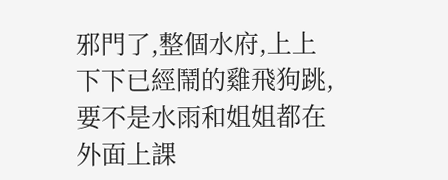邪門了,整個水府,上上下下已經鬧的雞飛狗跳,要不是水雨和姐姐都在外面上課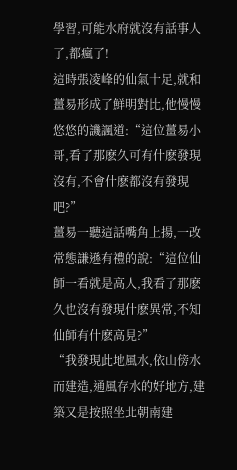學習,可能水府就沒有話事人了,都瘋了!
這時張凌峰的仙氣十足,就和薑易形成了鮮明對比,他慢慢悠悠的譏諷道:“這位薑易小哥,看了那麽久可有什麽發現沒有,不會什麽都沒有發現吧?”
薑易一聽這話嘴角上揚,一改常態謙遜有禮的說:“這位仙師一看就是高人,我看了那麽久也沒有發現什麽異常,不知仙師有什麽高見?”
“我發現此地風水,依山傍水而建造,通風存水的好地方,建築又是按照坐北朝南建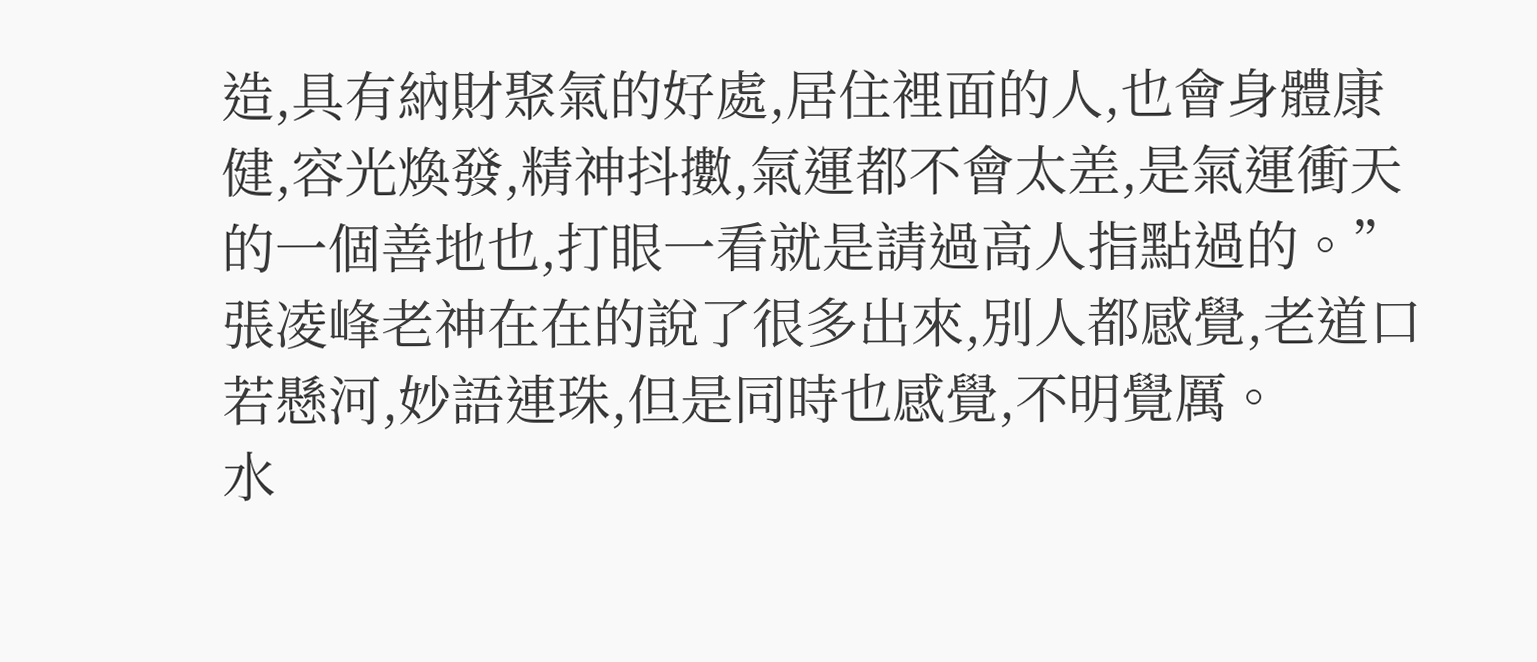造,具有納財聚氣的好處,居住裡面的人,也會身體康健,容光煥發,精神抖擻,氣運都不會太差,是氣運衝天的一個善地也,打眼一看就是請過高人指點過的。”張凌峰老神在在的說了很多出來,別人都感覺,老道口若懸河,妙語連珠,但是同時也感覺,不明覺厲。
水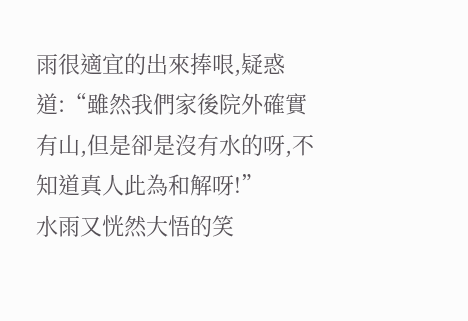雨很適宜的出來捧哏,疑惑道:“雖然我們家後院外確實有山,但是卻是沒有水的呀,不知道真人此為和解呀!”
水雨又恍然大悟的笑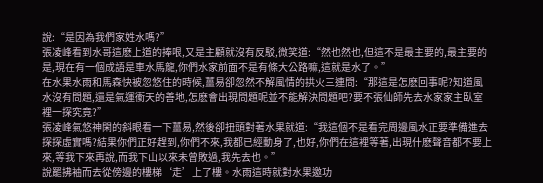說:“是因為我們家姓水嗎?”
張凌峰看到水哥這麽上道的捧哏,又是主顧就沒有反駁,微笑道:“然也然也,但這不是最主要的,最主要的是,現在有一個成語是車水馬龍,你們水家前面不是有條大公路嘛,這就是水了。”
在水果水雨和馬森快被忽悠住的時候,薑易卻忽然不解風情的拱火三連問:“那這是怎麽回事呢?知道風水沒有問題,還是氣運衝天的善地,怎麽會出現問題呢並不能解決問題吧?要不張仙師先去水家家主臥室裡一探究竟?”
張凌峰氣悠神閑的斜眼看一下薑易,然後卻扭頭對著水果就道:“我這個不是看完周邊風水正要準備進去探探虛實嗎?結果你們正好趕到,你們不來,我都已經動身了,也好,你們在這裡等著,出現什麽聲音都不要上來,等我下來再說,而我下山以來未曾敗過,我先去也。”
說罷拂袖而去從傍邊的樓梯‘走’上了樓。水雨這時就對水果邀功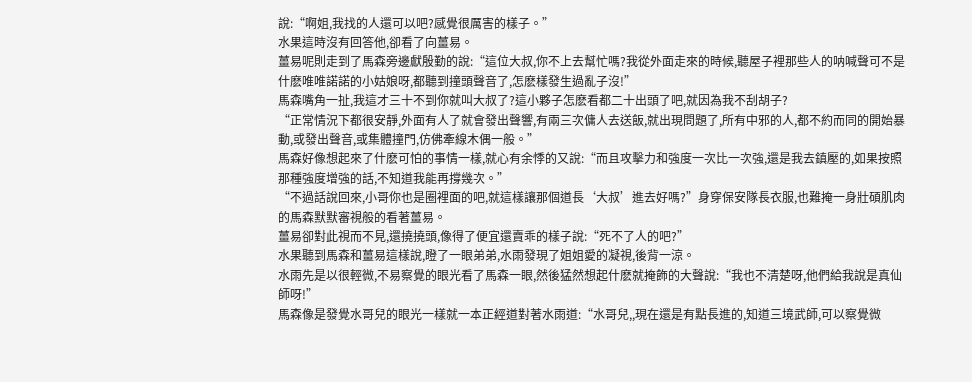說:“啊姐,我找的人還可以吧?感覺很厲害的樣子。”
水果這時沒有回答他,卻看了向薑易。
薑易呢則走到了馬森旁邊獻殷勤的說:“這位大叔,你不上去幫忙嗎?我從外面走來的時候,聽屋子裡那些人的呐喊聲可不是什麽唯唯諾諾的小姑娘呀,都聽到撞頭聲音了,怎麽樣發生過亂子沒!”
馬森嘴角一扯,我這才三十不到你就叫大叔了?這小夥子怎麽看都二十出頭了吧,就因為我不刮胡子?
“正常情況下都很安靜,外面有人了就會發出聲響,有兩三次傭人去送飯,就出現問題了,所有中邪的人,都不約而同的開始暴動,或發出聲音,或集體撞門,仿佛牽線木偶一般。”
馬森好像想起來了什麽可怕的事情一樣,就心有余悸的又說:“而且攻擊力和強度一次比一次強,還是我去鎮壓的,如果按照那種強度增強的話,不知道我能再撐幾次。”
“不過話說回來,小哥你也是圈裡面的吧,就這樣讓那個道長‘大叔’進去好嗎?”身穿保安隊長衣服,也難掩一身壯碩肌肉的馬森默默審視般的看著薑易。
薑易卻對此視而不見,還撓撓頭,像得了便宜還賣乖的樣子說:“死不了人的吧?”
水果聽到馬森和薑易這樣說,瞪了一眼弟弟,水雨發現了姐姐愛的凝視,後背一涼。
水雨先是以很輕微,不易察覺的眼光看了馬森一眼,然後猛然想起什麽就掩飾的大聲說:“我也不清楚呀,他們給我說是真仙師呀!”
馬森像是發覺水哥兒的眼光一樣就一本正經道對著水雨道:“水哥兒,,現在還是有點長進的,知道三境武師,可以察覺微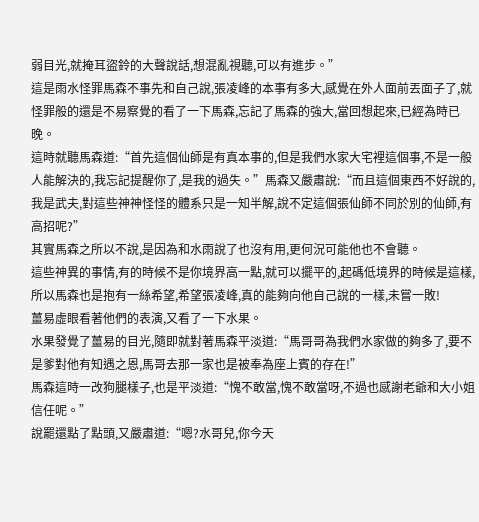弱目光,就掩耳盜鈴的大聲說話,想混亂視聽,可以有進步。”
這是雨水怪罪馬森不事先和自己說,張凌峰的本事有多大,感覺在外人面前丟面子了,就怪罪般的還是不易察覺的看了一下馬森,忘記了馬森的強大,當回想起來,已經為時已晚。
這時就聽馬森道:“首先這個仙師是有真本事的,但是我們水家大宅裡這個事,不是一般人能解決的,我忘記提醒你了,是我的過失。”馬森又嚴肅說:“而且這個東西不好說的,我是武夫,對這些神神怪怪的體系只是一知半解,說不定這個張仙師不同於別的仙師,有高招呢?”
其實馬森之所以不說,是因為和水雨說了也沒有用,更何況可能他也不會聽。
這些神異的事情,有的時候不是你境界高一點,就可以擺平的,起碼低境界的時候是這樣,所以馬森也是抱有一絲希望,希望張凌峰,真的能夠向他自己說的一樣,未嘗一敗!
薑易虛眼看著他們的表演,又看了一下水果。
水果發覺了薑易的目光,隨即就對著馬森平淡道:“馬哥哥為我們水家做的夠多了,要不是爹對他有知遇之恩,馬哥去那一家也是被奉為座上賓的存在!”
馬森這時一改狗腿樣子,也是平淡道:“愧不敢當,愧不敢當呀,不過也感謝老爺和大小姐信任呢。”
說罷還點了點頭,又嚴肅道:“嗯?水哥兒,你今天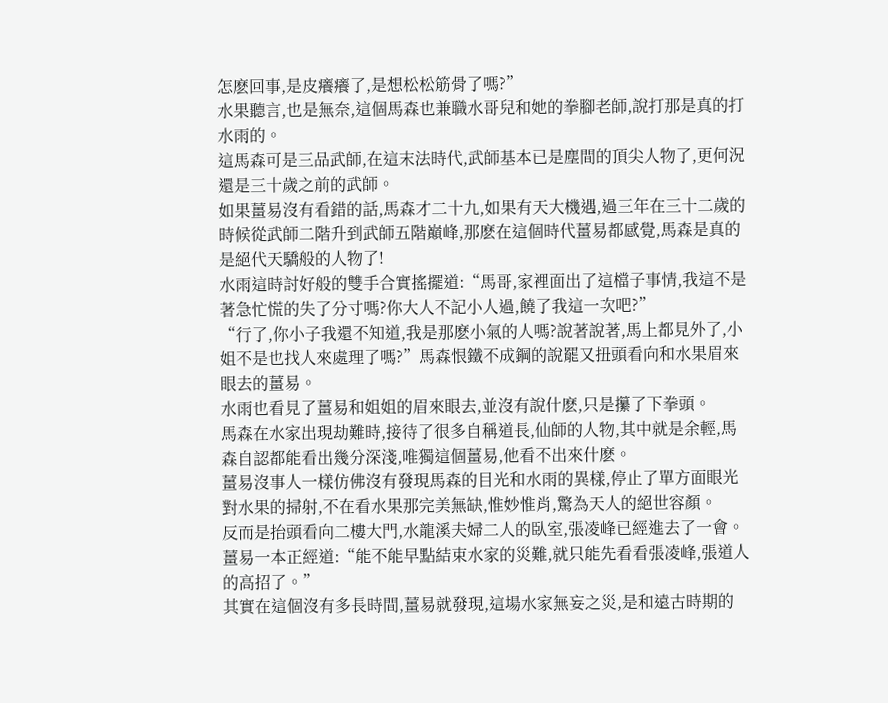怎麽回事,是皮癢癢了,是想松松筋骨了嗎?”
水果聽言,也是無奈,這個馬森也兼職水哥兒和她的拳腳老師,說打那是真的打水雨的。
這馬森可是三品武師,在這末法時代,武師基本已是塵間的頂尖人物了,更何況還是三十歲之前的武師。
如果薑易沒有看錯的話,馬森才二十九,如果有天大機遇,過三年在三十二歲的時候從武師二階升到武師五階巔峰,那麽在這個時代薑易都感覺,馬森是真的是絕代天驕般的人物了!
水雨這時討好般的雙手合實搖擺道:“馬哥,家裡面出了這檔子事情,我這不是著急忙慌的失了分寸嗎?你大人不記小人過,饒了我這一次吧?”
“行了,你小子我還不知道,我是那麽小氣的人嗎?說著說著,馬上都見外了,小姐不是也找人來處理了嗎?”馬森恨鐵不成鋼的說罷又扭頭看向和水果眉來眼去的薑易。
水雨也看見了薑易和姐姐的眉來眼去,並沒有說什麽,只是攥了下拳頭。
馬森在水家出現劫難時,接待了很多自稱道長,仙師的人物,其中就是余輕,馬森自認都能看出幾分深淺,唯獨這個薑易,他看不出來什麽。
薑易沒事人一樣仿佛沒有發現馬森的目光和水雨的異樣,停止了單方面眼光對水果的掃射,不在看水果那完美無缺,惟妙惟肖,驚為天人的絕世容顏。
反而是抬頭看向二樓大門,水龍溪夫婦二人的臥室,張凌峰已經進去了一會。
薑易一本正經道:“能不能早點結束水家的災難,就只能先看看張凌峰,張道人的高招了。”
其實在這個沒有多長時間,薑易就發現,這場水家無妄之災,是和遠古時期的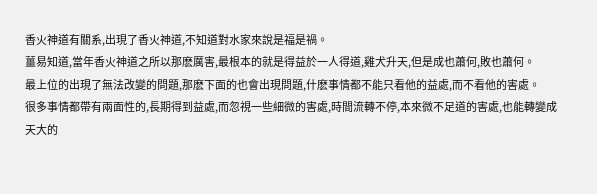香火神道有關系,出現了香火神道,不知道對水家來說是福是禍。
薑易知道,當年香火神道之所以那麽厲害,最根本的就是得益於一人得道,雞犬升天,但是成也蕭何,敗也蕭何。
最上位的出現了無法改變的問題,那麽下面的也會出現問題,什麽事情都不能只看他的益處,而不看他的害處。
很多事情都帶有兩面性的,長期得到益處,而忽視一些細微的害處,時間流轉不停,本來微不足道的害處,也能轉變成天大的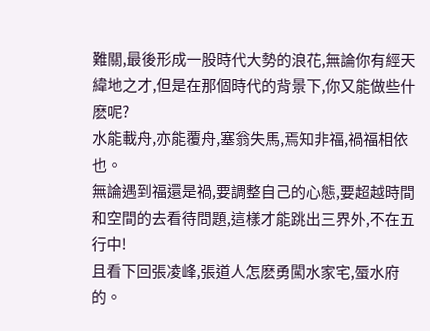難關,最後形成一股時代大勢的浪花,無論你有經天緯地之才,但是在那個時代的背景下,你又能做些什麽呢?
水能載舟,亦能覆舟,塞翁失馬,焉知非福,禍福相依也。
無論遇到福還是禍,要調整自己的心態,要超越時間和空間的去看待問題,這樣才能跳出三界外,不在五行中!
且看下回張凌峰,張道人怎麽勇闖水家宅,蜃水府的。